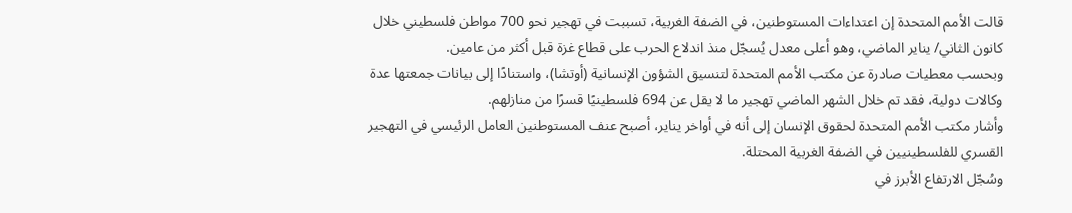قالت الأمم المتحدة إن اعتداءات المستوطنين، في الضفة الغربية، تسببت في تهجير نحو 700 مواطن فلسطيني خلال كانون الثاني/ يناير الماضي، وهو أعلى معدل يُسجّل منذ اندلاع الحرب على قطاع غزة قبل أكثر من عامين.
وبحسب معطيات صادرة عن مكتب الأمم المتحدة لتنسيق الشؤون الإنسانية (أوتشا)، واستنادًا إلى بيانات جمعتها عدة وكالات دولية، فقد تم خلال الشهر الماضي تهجير ما لا يقل عن 694 فلسطينيًا قسرًا من منازلهم.
وأشار مكتب الأمم المتحدة لحقوق الإنسان إلى أنه في أواخر يناير، أصبح عنف المستوطنين العامل الرئيسي في التهجير القسري للفلسطينيين في الضفة الغربية المحتلة.
وسُجّل الارتفاع الأبرز في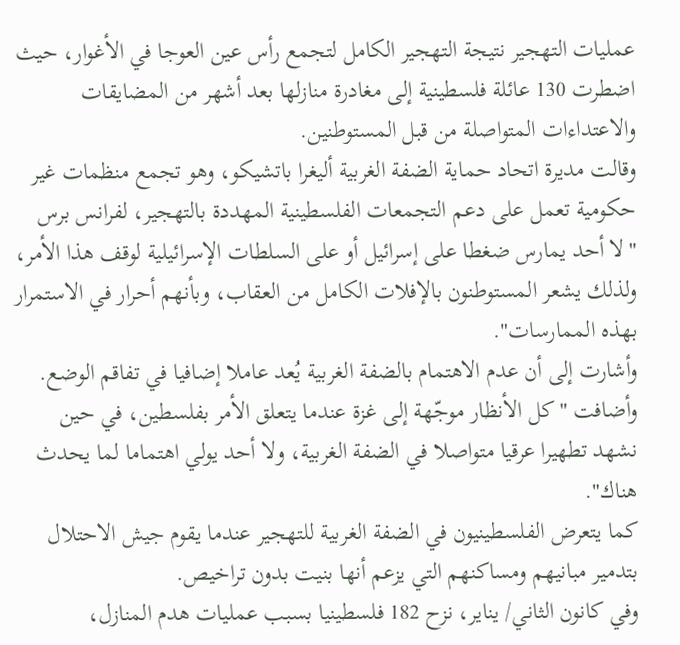عمليات التهجير نتيجة التهجير الكامل لتجمع رأس عين العوجا في الأغوار، حيث اضطرت 130 عائلة فلسطينية إلى مغادرة منازلها بعد أشهر من المضايقات والاعتداءات المتواصلة من قبل المستوطنين.
وقالت مديرة اتحاد حماية الضفة الغربية أليغرا باتشيكو، وهو تجمع منظمات غير حكومية تعمل على دعم التجمعات الفلسطينية المهددة بالتهجير، لفرانس برس "لا أحد يمارس ضغطا على إسرائيل أو على السلطات الإسرائيلية لوقف هذا الأمر، ولذلك يشعر المستوطنون بالإفلات الكامل من العقاب، وبأنهم أحرار في الاستمرار بهذه الممارسات".
وأشارت إلى أن عدم الاهتمام بالضفة الغربية يُعد عاملا إضافيا في تفاقم الوضع.
وأضافت "كل الأنظار موجّهة إلى غزة عندما يتعلق الأمر بفلسطين، في حين نشهد تطهيرا عرقيا متواصلا في الضفة الغربية، ولا أحد يولي اهتماما لما يحدث هناك".
كما يتعرض الفلسطينيون في الضفة الغربية للتهجير عندما يقوم جيش الاحتلال بتدمير مبانيهم ومساكنهم التي يزعم أنها بنيت بدون تراخيص.
وفي كانون الثاني/ يناير، نزح 182 فلسطينيا بسبب عمليات هدم المنازل،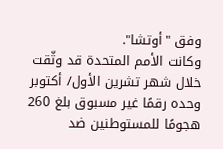وفق "أوتشا".
وكانت الأمم المتحدة قد وثّقت خلال شهر تشرين الأول/ أكتوبر وحده رقمًا غير مسبوق بلغ 260 هجومًا للمستوطنين ضد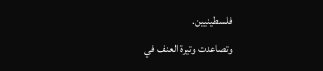فلسطينيين.
وتصاعدت وتيرة العنف في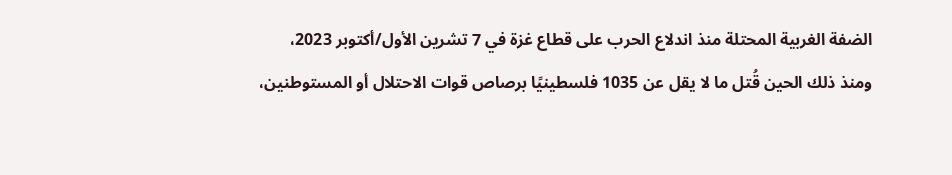الضفة الغربية المحتلة منذ اندلاع الحرب على قطاع غزة في 7 تشرين الأول/أكتوبر 2023، ومنذ ذلك الحين قُتل ما لا يقل عن 1035 فلسطينيًا برصاص قوات الاحتلال أو المستوطنين،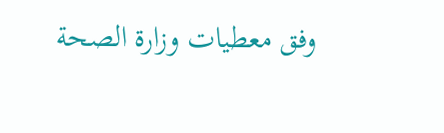وفق معطيات وزارة الصحة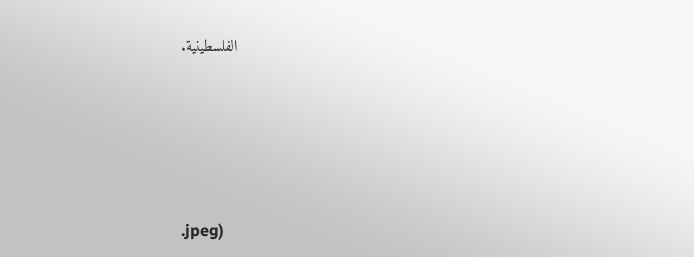الفلسطينية.







.jpeg)